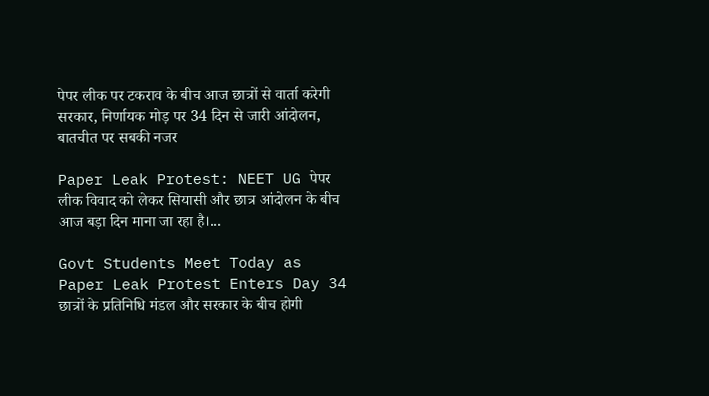पेपर लीक पर टकराव के बीच आज छात्रों से वार्ता करेगी सरकार, निर्णायक मोड़ पर 34 दिन से जारी आंदोलन, बातचीत पर सबकी नजर

Paper Leak Protest: NEET UG पेपर लीक विवाद को लेकर सियासी और छात्र आंदोलन के बीच आज बड़ा दिन माना जा रहा है।...

Govt Students Meet Today as Paper Leak Protest Enters Day 34
छात्रों के प्रतिनिधि मंडल और सरकार के बीच होगी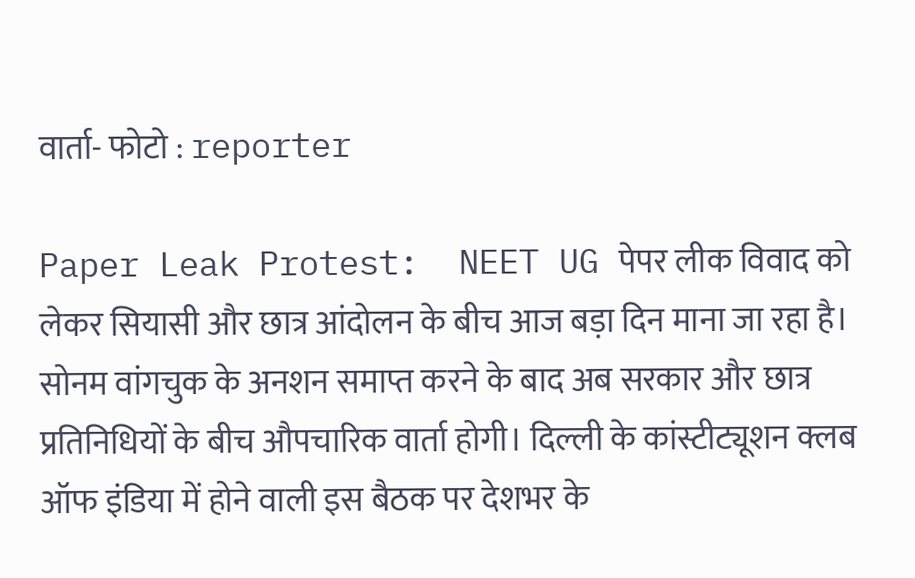वार्ता- फोटो : reporter

Paper Leak Protest:  NEET UG पेपर लीक विवाद को लेकर सियासी और छात्र आंदोलन के बीच आज बड़ा दिन माना जा रहा है। सोनम वांगचुक के अनशन समाप्त करने के बाद अब सरकार और छात्र प्रतिनिधियों के बीच औपचारिक वार्ता होगी। दिल्ली के कांस्टीट्यूशन क्लब ऑफ इंडिया में होने वाली इस बैठक पर देशभर के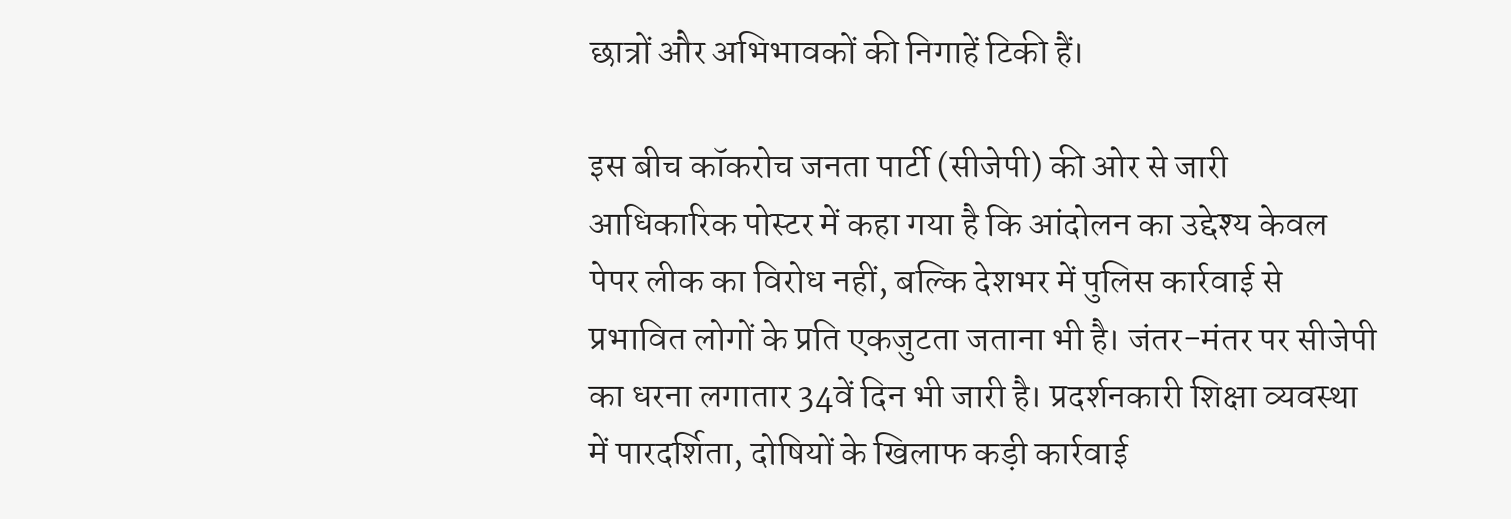छात्रों और अभिभावकों की निगाहें टिकी हैं।

इस बीच कॉकरोच जनता पार्टी (सीजेपी) की ओर से जारी आधिकारिक पोस्टर में कहा गया है कि आंदोलन का उद्देश्य केवल पेपर लीक का विरोध नहीं, बल्कि देशभर में पुलिस कार्रवाई से प्रभावित लोगों के प्रति एकजुटता जताना भी है। जंतर-मंतर पर सीजेपी का धरना लगातार 34वें दिन भी जारी है। प्रदर्शनकारी शिक्षा व्यवस्था में पारदर्शिता, दोषियों के खिलाफ कड़ी कार्रवाई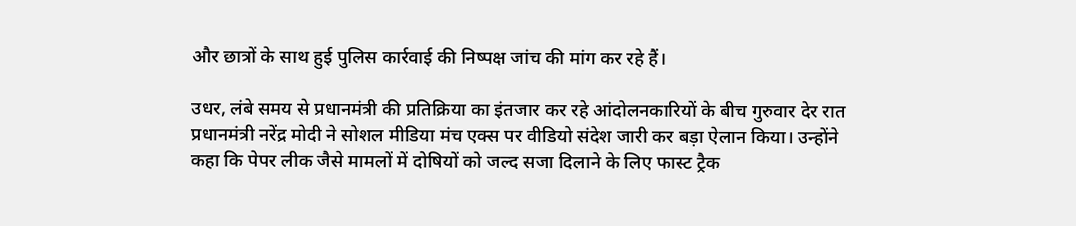और छात्रों के साथ हुई पुलिस कार्रवाई की निष्पक्ष जांच की मांग कर रहे हैं।

उधर, लंबे समय से प्रधानमंत्री की प्रतिक्रिया का इंतजार कर रहे आंदोलनकारियों के बीच गुरुवार देर रात प्रधानमंत्री नरेंद्र मोदी ने सोशल मीडिया मंच एक्स पर वीडियो संदेश जारी कर बड़ा ऐलान किया। उन्होंने कहा कि पेपर लीक जैसे मामलों में दोषियों को जल्द सजा दिलाने के लिए फास्ट ट्रैक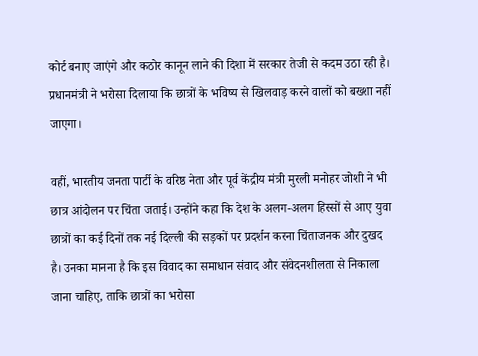कोर्ट बनाए जाएंगे और कठोर कानून लाने की दिशा में सरकार तेजी से कदम उठा रही है। प्रधानमंत्री ने भरोसा दिलाया कि छात्रों के भविष्य से खिलवाड़ करने वालों को बख्शा नहीं जाएगा।

वहीं, भारतीय जनता पार्टी के वरिष्ठ नेता और पूर्व केंद्रीय मंत्री मुरली मनोहर जोशी ने भी छात्र आंदोलन पर चिंता जताई। उन्होंने कहा कि देश के अलग-अलग हिस्सों से आए युवा छात्रों का कई दिनों तक नई दिल्ली की सड़कों पर प्रदर्शन करना चिंताजनक और दुखद है। उनका मानना है कि इस विवाद का समाधान संवाद और संवेदनशीलता से निकाला जाना चाहिए, ताकि छात्रों का भरोसा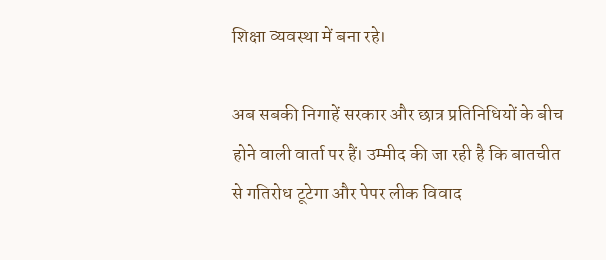शिक्षा व्यवस्था में बना रहे।

अब सबकी निगाहें सरकार और छात्र प्रतिनिधियों के बीच होने वाली वार्ता पर हैं। उम्मीद की जा रही है कि बातचीत से गतिरोध टूटेगा और पेपर लीक विवाद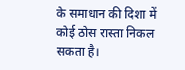के समाधान की दिशा में कोई ठोस रास्ता निकल सकता है।